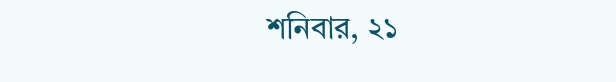শনিবার, ২১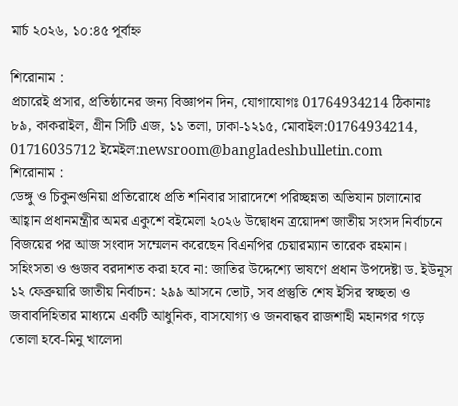মার্চ ২০২৬, ১০:৪৫ পূর্বাহ্ন

শিরোনাম :
প্রচারেই প্রসার, প্রতিষ্ঠানের জন্য বিজ্ঞাপন দিন, যোগাযোগঃ 01764934214 ঠিকানাঃ ৮৯, কাকরাইল, গ্রীন সিটি এজ, ১১ তলা, ঢাকা-১২১৫, মোবাইল:01764934214, 01716035712 ইমেইল:newsroom@bangladeshbulletin.com
শিরোনাম :
ডেঙ্গু ও চিকুনগুনিয়া প্রতিরোধে প্রতি শনিবার সারাদেশে পরিচ্ছন্নতা অভিযান চালানোর আহ্বান প্রধানমন্ত্রীর অমর একুশে বইমেলা ২০২৬ উদ্বোধন ত্রয়োদশ জাতীয় সংসদ নির্বাচনে বিজয়ের পর আজ সংবাদ সম্মেলন করেছেন বিএনপির চেয়ারম্যান তারেক রহমান। সহিংসতা ও গুজব বরদাশত করা হবে না: জাতির উদ্দেশ্যে ভাষণে প্রধান উপদেষ্টা ড. ইউনূস ১২ ফেব্রুয়ারি জাতীয় নির্বাচন: ২৯৯ আসনে ভোট, সব প্রস্তুতি শেষ ইসির স্বচ্ছতা ও জবাবদিহিতার মাধ্যমে একটি আধুনিক, বাসযোগ্য ও জনবান্ধব রাজশাহী মহানগর গড়ে তোলা হবে-মিনু খালেদা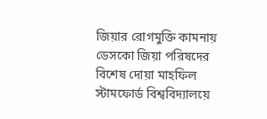জিয়ার রোগমুক্তি কামনায় ডেসকো জিয়া পরিষদের বিশেষ দোয়া মাহফিল স্টামফোর্ড বিশ্ববিদ্যালয়ে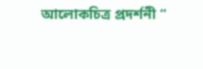আলোকচিত্র প্রদর্শনী “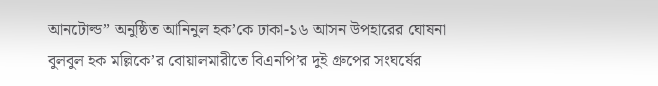আনটোল্ড” অনুষ্ঠিত আনিনুল হক’কে ঢাকা-১৬ আসন উপহারের ঘোষনা বুলবুল হক মল্লিকে’র বোয়ালমারীতে বিএনপি’র দুই গ্রুপের সংঘর্ষের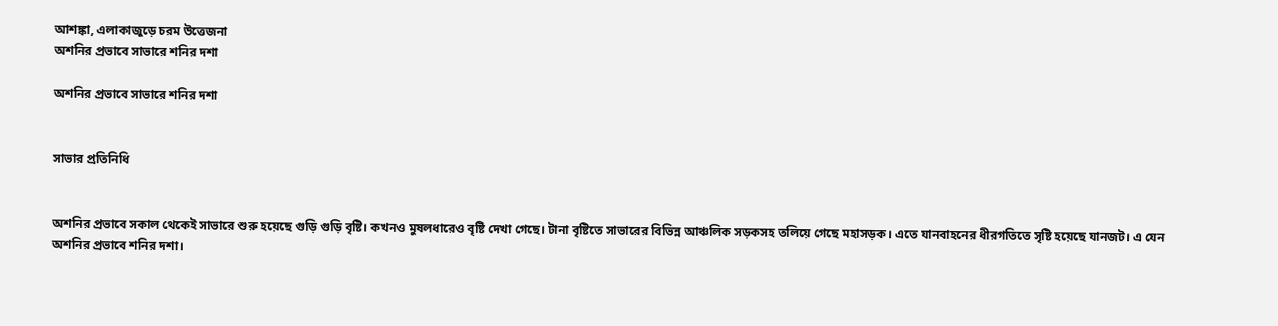আশঙ্কা, এলাকাজুড়ে চরম উত্তেজনা
অশনির প্রভাবে সাভারে শনির দশা

অশনির প্রভাবে সাভারে শনির দশা


সাভার প্রতিনিধি


অশনির প্রভাবে সকাল থেকেই সাভারে শুরু হয়েছে গুড়ি গুড়ি বৃষ্টি। কখনও মুষলধারেও বৃষ্টি দেখা গেছে। টানা বৃষ্টিতে সাভারের বিভিন্ন আঞ্চলিক সড়কসহ তলিয়ে গেছে মহাসড়ক। এতে যানবাহনের ধীরগতিতে সৃষ্টি হয়েছে যানজট। এ যেন অশনির প্রভাবে শনির দশা।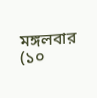মঙ্গলবার (১০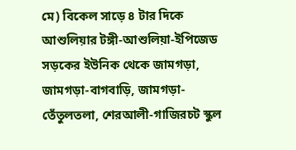মে) বিকেল সাড়ে ৪ টার দিকে আশুলিয়ার টঙ্গী-আশুলিয়া-ইপিজেড সড়কের ইউনিক থেকে জামগড়া, জামগড়া-বাগবাড়ি, জামগড়া-তেঁতুলতলা, শেরআলী-গাজিরচট স্কুল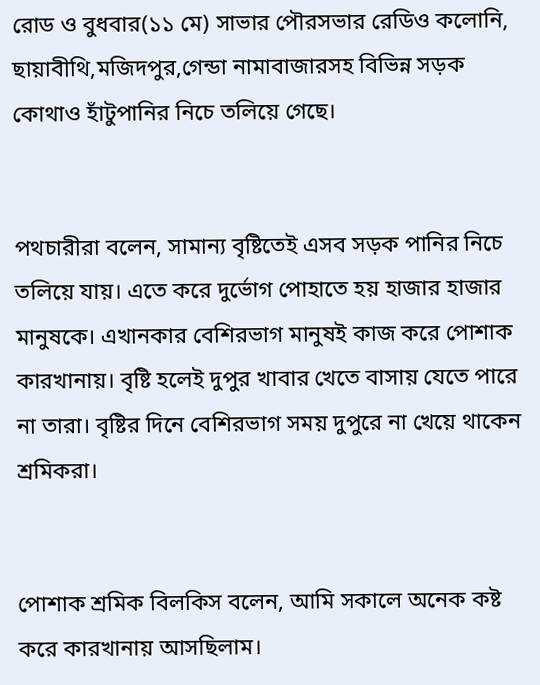রোড ও বুধবার(১১ মে) সাভার পৌরসভার রেডিও কলোনি, ছায়াবীথি,মজিদপুর,গেন্ডা নামাবাজারসহ বিভিন্ন সড়ক কোথাও হাঁটুপানির নিচে তলিয়ে গেছে।


পথচারীরা বলেন, সামান্য বৃষ্টিতেই এসব সড়ক পানির নিচে তলিয়ে যায়। এতে করে দুর্ভোগ পোহাতে হয় হাজার হাজার মানুষকে। এখানকার বেশিরভাগ মানুষই কাজ করে পোশাক কারখানায়। বৃষ্টি হলেই দুপুর খাবার খেতে বাসায় যেতে পারে না তারা। বৃষ্টির দিনে বেশিরভাগ সময় দুপুরে না খেয়ে থাকেন শ্রমিকরা।


পোশাক শ্রমিক বিলকিস বলেন, আমি সকালে অনেক কষ্ট করে কারখানায় আসছিলাম।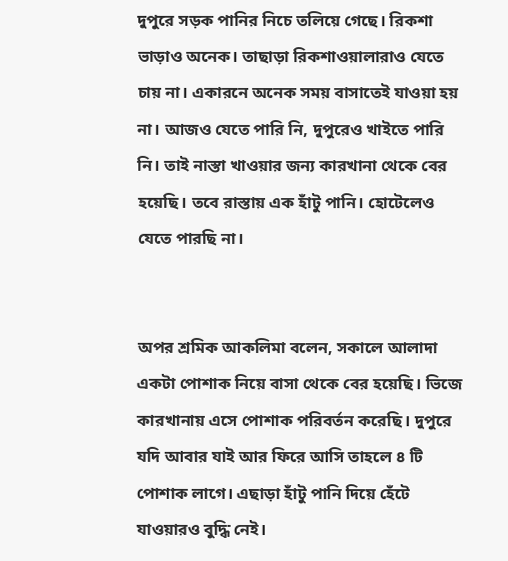দুপুরে সড়ক পানির নিচে তলিয়ে গেছে। রিকশা ভাড়াও অনেক। তাছাড়া রিকশাওয়ালারাও যেতে চায় না। একারনে অনেক সময় বাসাতেই যাওয়া হয় না। আজও যেতে পারি নি, দুপুরেও খাইতে পারি নি। তাই নাস্তা খাওয়ার জন্য কারখানা থেকে বের হয়েছি। তবে রাস্তায় এক হাঁটু পানি। হোটেলেও যেতে পারছি না।


অপর শ্রমিক আকলিমা বলেন, সকালে আলাদা একটা পোশাক নিয়ে বাসা থেকে বের হয়েছি। ভিজে কারখানায় এসে পোশাক পরিবর্তন করেছি। দুপুরে যদি আবার যাই আর ফিরে আসি তাহলে ৪ টি পোশাক লাগে। এছাড়া হাঁটু পানি দিয়ে হেঁটে যাওয়ারও বুদ্ধি নেই।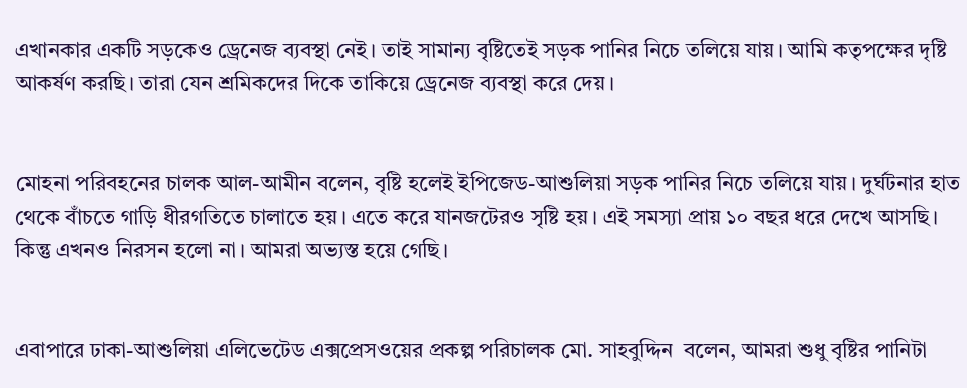এখানকার একটি সড়কেও ড্রেনেজ ব্যবস্থা নেই। তাই সামান্য বৃষ্টিতেই সড়ক পানির নিচে তলিয়ে যায়। আমি কতৃপক্ষের দৃষ্টি আকর্ষণ করছি। তারা যেন শ্রমিকদের দিকে তাকিয়ে ড্রেনেজ ব্যবস্থা করে দেয়।


মোহনা পরিবহনের চালক আল-আমীন বলেন, বৃষ্টি হলেই ইপিজেড-আশুলিয়া সড়ক পানির নিচে তলিয়ে যায়। দুর্ঘটনার হাত থেকে বাঁচতে গাড়ি ধীরগতিতে চালাতে হয়। এতে করে যানজটেরও সৃষ্টি হয়। এই সমস্যা প্রায় ১০ বছর ধরে দেখে আসছি। কিন্তু এখনও নিরসন হলো না। আমরা অভ্যস্ত হয়ে গেছি।


এবাপারে ঢাকা-আশুলিয়া এলিভেটেড এক্সপ্রেসওয়ের প্রকল্প পরিচালক মো. সাহবুদ্দিন  বলেন, আমরা শুধু বৃষ্টির পানিটা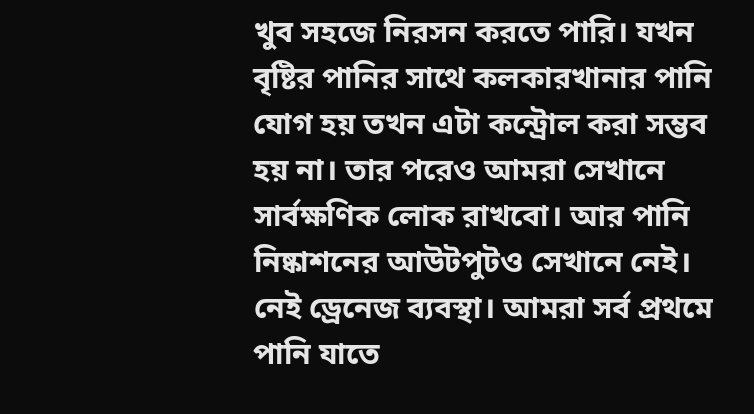খুব সহজে নিরসন করতে পারি। যখন বৃষ্টির পানির সাথে কলকারখানার পানি যোগ হয় তখন এটা কন্ট্রোল করা সম্ভব হয় না। তার পরেও আমরা সেখানে সার্বক্ষণিক লোক রাখবো। আর পানি নিষ্কাশনের আউটপুটও সেখানে নেই। নেই ড্রেনেজ ব্যবস্থা। আমরা সর্ব প্রথমে পানি যাতে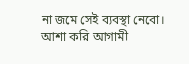না জমে সেই ব্যবস্থা নেবো। আশা করি আগামী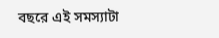বছরে এই সমস্যাটা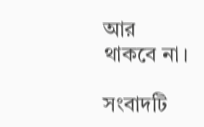আর থাকবে না।

সংবাদটি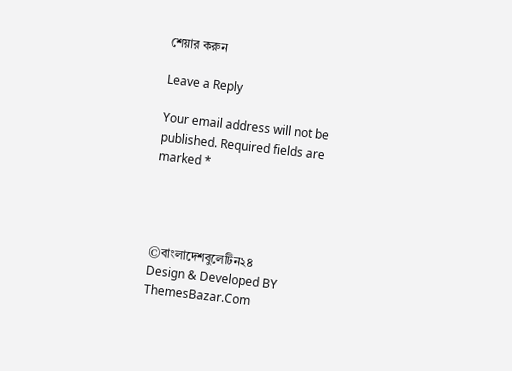শেয়ার করুন

Leave a Reply

Your email address will not be published. Required fields are marked *




©বাংলাদেশবুলেটিন২৪
Design & Developed BY ThemesBazar.Com